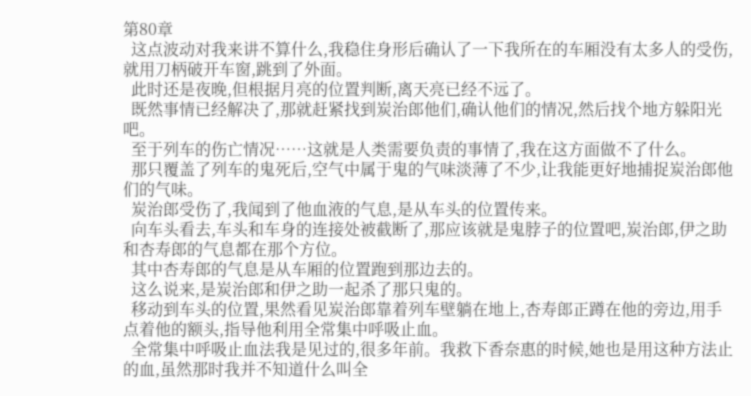第80章
  这点波动对我来讲不算什么,我稳住身形后确认了一下我所在的车厢没有太多人的受伤,就用刀柄破开车窗,跳到了外面。
  此时还是夜晚,但根据月亮的位置判断,离天亮已经不远了。
  既然事情已经解决了,那就赶紧找到炭治郎他们,确认他们的情况,然后找个地方躲阳光吧。
  至于列车的伤亡情况……这就是人类需要负责的事情了,我在这方面做不了什么。
  那只覆盖了列车的鬼死后,空气中属于鬼的气味淡薄了不少,让我能更好地捕捉炭治郎他们的气味。
  炭治郎受伤了,我闻到了他血液的气息,是从车头的位置传来。
  向车头看去,车头和车身的连接处被截断了,那应该就是鬼脖子的位置吧,炭治郎,伊之助和杏寿郎的气息都在那个方位。
  其中杏寿郎的气息是从车厢的位置跑到那边去的。
  这么说来,是炭治郎和伊之助一起杀了那只鬼的。
  移动到车头的位置,果然看见炭治郎靠着列车壁躺在地上,杏寿郎正蹲在他的旁边,用手点着他的额头,指导他利用全常集中呼吸止血。
  全常集中呼吸止血法我是见过的,很多年前。我救下香奈惠的时候,她也是用这种方法止的血,虽然那时我并不知道什么叫全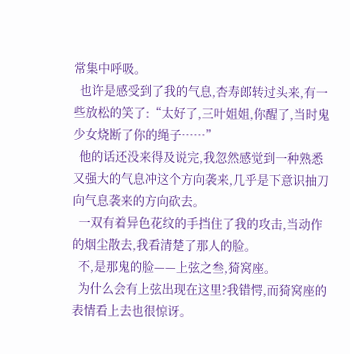常集中呼吸。
  也许是感受到了我的气息,杏寿郎转过头来,有一些放松的笑了:“太好了,三叶姐姐,你醒了,当时鬼少女烧断了你的绳子……”
  他的话还没来得及说完,我忽然感觉到一种熟悉又强大的气息冲这个方向袭来,几乎是下意识抽刀向气息袭来的方向砍去。
  一双有着异色花纹的手挡住了我的攻击,当动作的烟尘散去,我看清楚了那人的脸。
  不,是那鬼的脸——上弦之叁,猗窝座。
  为什么会有上弦出现在这里?我错愕,而猗窝座的表情看上去也很惊讶。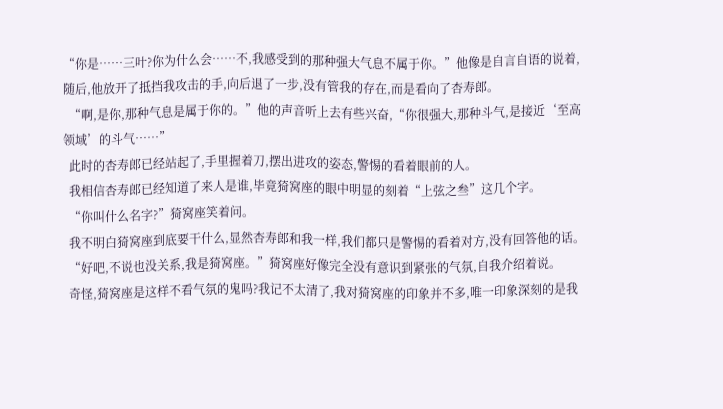“你是……三叶?你为什么会……不,我感受到的那种强大气息不属于你。”他像是自言自语的说着,随后,他放开了抵挡我攻击的手,向后退了一步,没有管我的存在,而是看向了杏寿郎。
  “啊,是你,那种气息是属于你的。”他的声音听上去有些兴奋,“你很强大,那种斗气,是接近‘至高领域’的斗气……”
  此时的杏寿郎已经站起了,手里握着刀,摆出进攻的姿态,警惕的看着眼前的人。
  我相信杏寿郎已经知道了来人是谁,毕竟猗窝座的眼中明显的刻着“上弦之叁”这几个字。
  “你叫什么名字?”猗窝座笑着问。
  我不明白猗窝座到底要干什么,显然杏寿郎和我一样,我们都只是警惕的看着对方,没有回答他的话。
  “好吧,不说也没关系,我是猗窝座。”猗窝座好像完全没有意识到紧张的气氛,自我介绍着说。
  奇怪,猗窝座是这样不看气氛的鬼吗?我记不太清了,我对猗窝座的印象并不多,唯一印象深刻的是我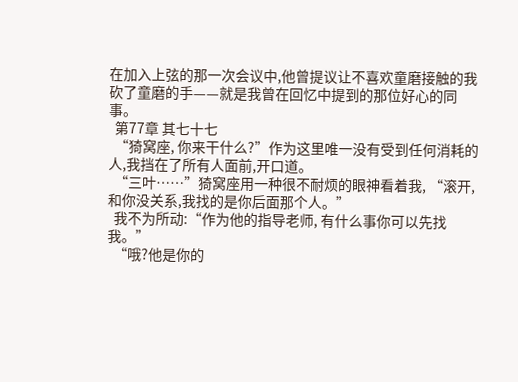在加入上弦的那一次会议中,他曾提议让不喜欢童磨接触的我砍了童磨的手——就是我曾在回忆中提到的那位好心的同事。
  第77章 其七十七
  “猗窝座, 你来干什么?”作为这里唯一没有受到任何消耗的人,我挡在了所有人面前,开口道。
  “三叶……”猗窝座用一种很不耐烦的眼神看着我, “滚开,和你没关系,我找的是你后面那个人。”
  我不为所动:“作为他的指导老师, 有什么事你可以先找我。”
  “哦?他是你的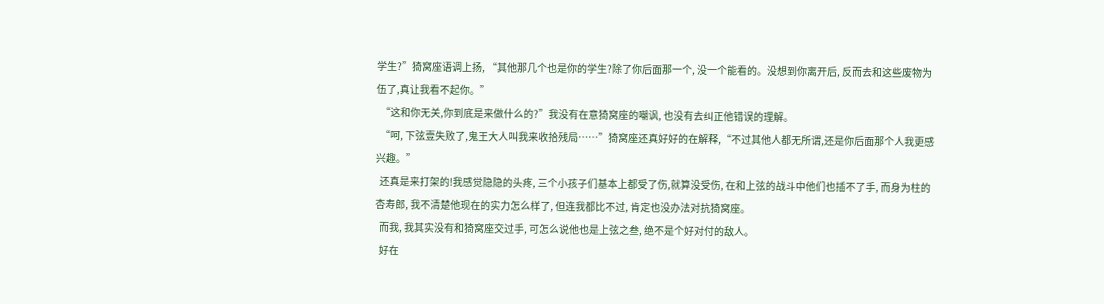学生?”猗窝座语调上扬, “其他那几个也是你的学生?除了你后面那一个, 没一个能看的。没想到你离开后, 反而去和这些废物为伍了,真让我看不起你。”
  “这和你无关,你到底是来做什么的?”我没有在意猗窝座的嘲讽, 也没有去纠正他错误的理解。
  “呵, 下弦壹失败了,鬼王大人叫我来收拾残局……”猗窝座还真好好的在解释,“不过其他人都无所谓,还是你后面那个人我更感兴趣。”
  还真是来打架的!我感觉隐隐的头疼, 三个小孩子们基本上都受了伤,就算没受伤, 在和上弦的战斗中他们也插不了手, 而身为柱的杏寿郎, 我不清楚他现在的实力怎么样了, 但连我都比不过, 肯定也没办法对抗猗窝座。
  而我, 我其实没有和猗窝座交过手, 可怎么说他也是上弦之叁, 绝不是个好对付的敌人。
  好在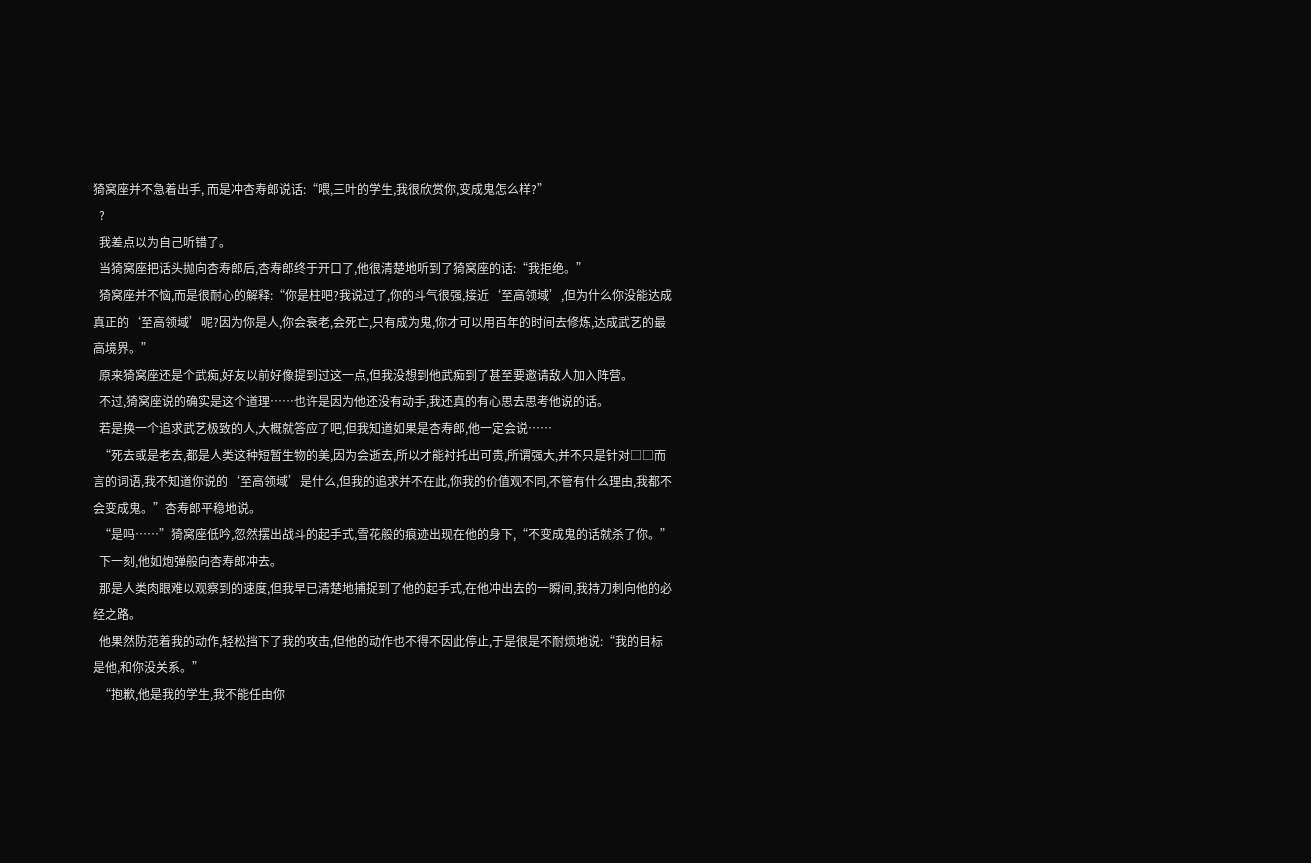猗窝座并不急着出手, 而是冲杏寿郎说话:“喂,三叶的学生,我很欣赏你,变成鬼怎么样?”
  ?
  我差点以为自己听错了。
  当猗窝座把话头抛向杏寿郎后,杏寿郎终于开口了,他很清楚地听到了猗窝座的话:“我拒绝。”
  猗窝座并不恼,而是很耐心的解释:“你是柱吧?我说过了,你的斗气很强,接近‘至高领域’,但为什么你没能达成真正的‘至高领域’呢?因为你是人,你会衰老,会死亡,只有成为鬼,你才可以用百年的时间去修炼,达成武艺的最高境界。”
  原来猗窝座还是个武痴,好友以前好像提到过这一点,但我没想到他武痴到了甚至要邀请敌人加入阵营。
  不过,猗窝座说的确实是这个道理……也许是因为他还没有动手,我还真的有心思去思考他说的话。
  若是换一个追求武艺极致的人,大概就答应了吧,但我知道如果是杏寿郎,他一定会说……
  “死去或是老去,都是人类这种短暂生物的美,因为会逝去,所以才能衬托出可贵,所谓强大,并不只是针对□□而言的词语,我不知道你说的‘至高领域’是什么,但我的追求并不在此,你我的价值观不同,不管有什么理由,我都不会变成鬼。”杏寿郎平稳地说。
  “是吗……”猗窝座低吟,忽然摆出战斗的起手式,雪花般的痕迹出现在他的身下,“不变成鬼的话就杀了你。”
  下一刻,他如炮弹般向杏寿郎冲去。
  那是人类肉眼难以观察到的速度,但我早已清楚地捕捉到了他的起手式,在他冲出去的一瞬间,我持刀刺向他的必经之路。
  他果然防范着我的动作,轻松挡下了我的攻击,但他的动作也不得不因此停止,于是很是不耐烦地说:“我的目标是他,和你没关系。”
  “抱歉,他是我的学生,我不能任由你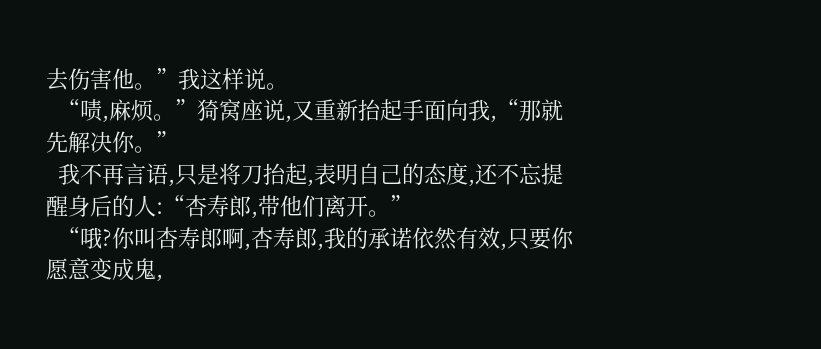去伤害他。”我这样说。
  “啧,麻烦。”猗窝座说,又重新抬起手面向我,“那就先解决你。”
  我不再言语,只是将刀抬起,表明自己的态度,还不忘提醒身后的人:“杏寿郎,带他们离开。”
  “哦?你叫杏寿郎啊,杏寿郎,我的承诺依然有效,只要你愿意变成鬼,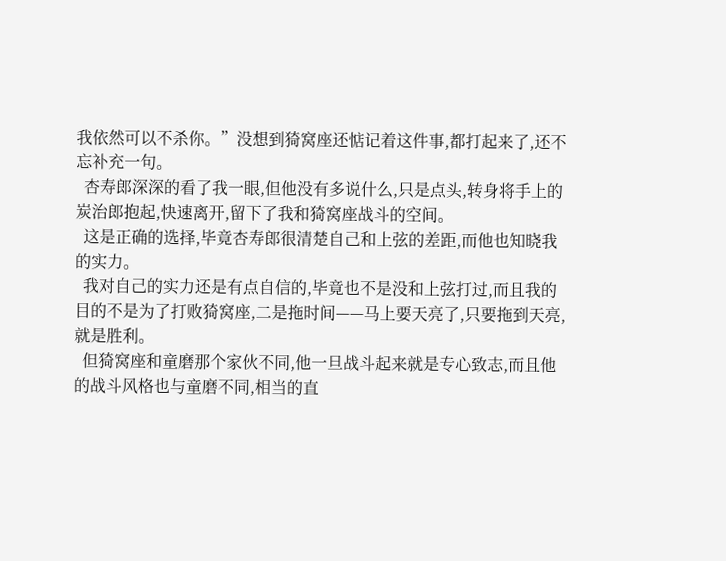我依然可以不杀你。”没想到猗窝座还惦记着这件事,都打起来了,还不忘补充一句。
  杏寿郎深深的看了我一眼,但他没有多说什么,只是点头,转身将手上的炭治郎抱起,快速离开,留下了我和猗窝座战斗的空间。
  这是正确的选择,毕竟杏寿郎很清楚自己和上弦的差距,而他也知晓我的实力。
  我对自己的实力还是有点自信的,毕竟也不是没和上弦打过,而且我的目的不是为了打败猗窝座,二是拖时间——马上要天亮了,只要拖到天亮,就是胜利。
  但猗窝座和童磨那个家伙不同,他一旦战斗起来就是专心致志,而且他的战斗风格也与童磨不同,相当的直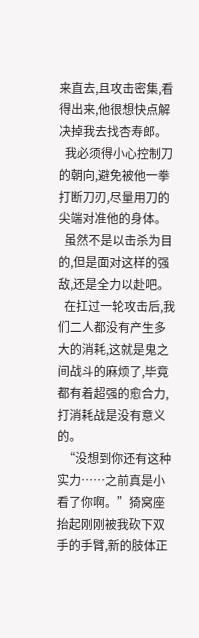来直去,且攻击密集,看得出来,他很想快点解决掉我去找杏寿郎。
  我必须得小心控制刀的朝向,避免被他一拳打断刀刃,尽量用刀的尖端对准他的身体。
  虽然不是以击杀为目的,但是面对这样的强敌,还是全力以赴吧。
  在扛过一轮攻击后,我们二人都没有产生多大的消耗,这就是鬼之间战斗的麻烦了,毕竟都有着超强的愈合力,打消耗战是没有意义的。
  “没想到你还有这种实力……之前真是小看了你啊。”猗窝座抬起刚刚被我砍下双手的手臂,新的肢体正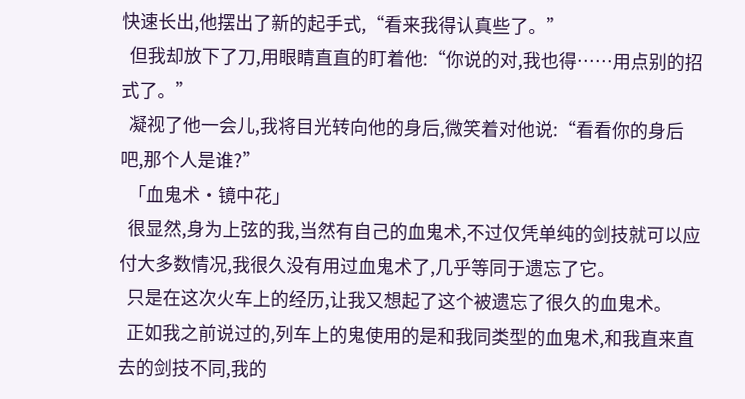快速长出,他摆出了新的起手式,“看来我得认真些了。”
  但我却放下了刀,用眼睛直直的盯着他:“你说的对,我也得……用点别的招式了。”
  凝视了他一会儿,我将目光转向他的身后,微笑着对他说:“看看你的身后吧,那个人是谁?”
  「血鬼术·镜中花」
  很显然,身为上弦的我,当然有自己的血鬼术,不过仅凭单纯的剑技就可以应付大多数情况,我很久没有用过血鬼术了,几乎等同于遗忘了它。
  只是在这次火车上的经历,让我又想起了这个被遗忘了很久的血鬼术。
  正如我之前说过的,列车上的鬼使用的是和我同类型的血鬼术,和我直来直去的剑技不同,我的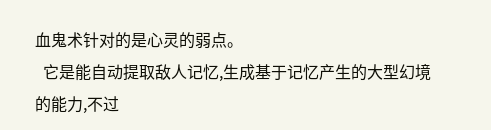血鬼术针对的是心灵的弱点。
  它是能自动提取敌人记忆,生成基于记忆产生的大型幻境的能力,不过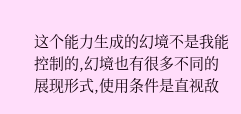这个能力生成的幻境不是我能控制的,幻境也有很多不同的展现形式,使用条件是直视敌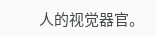人的视觉器官。